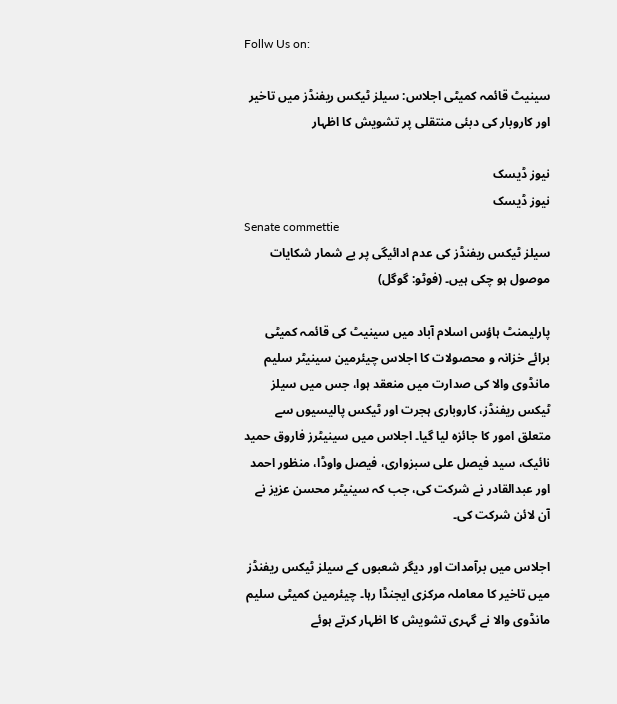Follw Us on:

سینیٹ قائمہ کمیٹی اجلاس: سیلز ٹیکس ریفنڈز میں تاخیر اور کاروبار کی دبئی منتقلی پر تشویش کا اظہار

نیوز ڈیسک
نیوز ڈیسک
Senate commettie
سیلز ٹیکس ریفنڈز کی عدم ادائیگی پر بے شمار شکایات موصول ہو چکی ہیں۔ (فوٹو: گوگل)

پارلیمنٹ ہاؤس اسلام آباد میں سینیٹ کی قائمہ کمیٹی برائے خزانہ و محصولات کا اجلاس چیئرمین سینیٹر سلیم مانڈوی والا کی صدارت میں منعقد ہوا، جس میں سیلز ٹیکس ریفنڈز، کاروباری ہجرت اور ٹیکس پالیسیوں سے متعلق امور کا جائزہ لیا گیا۔ اجلاس میں سینیٹرز فاروق حمید نائیک، سید فیصل علی سبزواری، فیصل واوڈا، منظور احمد اور عبدالقادر نے شرکت کی، جب کہ سینیٹر محسن عزیز نے آن لائن شرکت کی۔

اجلاس میں برآمدات اور دیگر شعبوں کے سیلز ٹیکس ریفنڈز میں تاخیر کا معاملہ مرکزی ایجنڈا رہا۔ چیئرمین کمیٹی سلیم مانڈوی والا نے گہری تشویش کا اظہار کرتے ہوئے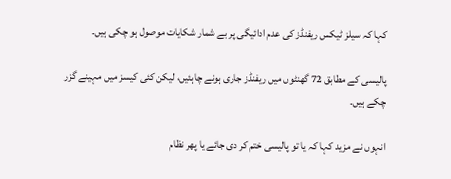کہا کہ سیلز ٹیکس ریفنڈز کی عدم ادائیگی پر بے شمار شکایات موصول ہو چکی ہیں۔

پالیسی کے مطابق 72 گھنٹوں میں ریفنڈز جاری ہونے چاہئیں، لیکن کئی کیسز میں مہینے گزر چکے ہیں۔

انہوں نے مزید کہا کہ یا تو پالیسی ختم کر دی جائے یا پھر نظام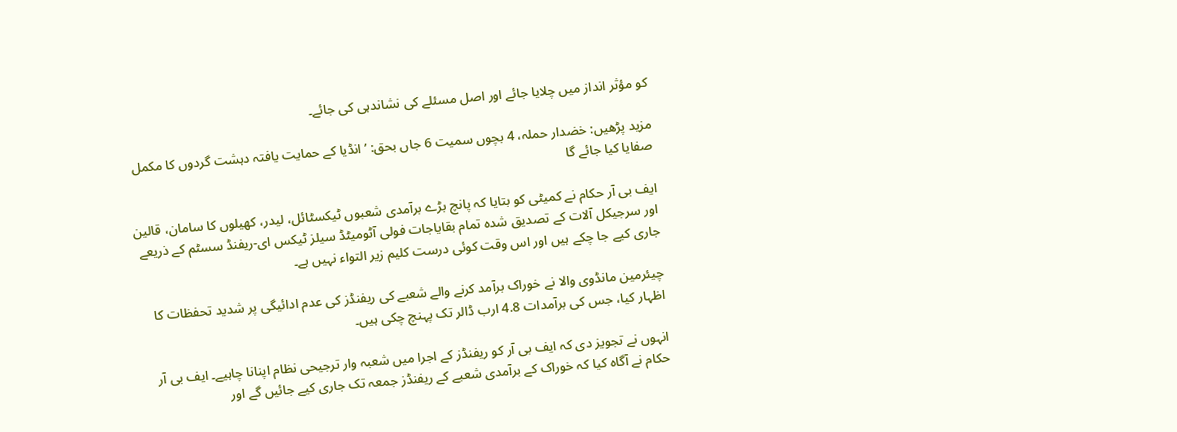کو مؤثر انداز میں چلایا جائے اور اصل مسئلے کی نشاندہی کی جائے۔

مزید پڑھیں: خضدار حملہ، 4 بچوں سمیت 6 جاں بحق: ’انڈیا کے حمایت یافتہ دہشت گردوں کا مکمل صفایا کیا جائے گا

ایف بی آر حکام نے کمیٹی کو بتایا کہ پانچ بڑے برآمدی شعبوں ٹیکسٹائل، لیدر، کھیلوں کا سامان، قالین اور سرجیکل آلات کے تصدیق شدہ تمام بقایاجات فولی آٹومیٹڈ سیلز ٹیکس ای-ریفنڈ سسٹم کے ذریعے جاری کیے جا چکے ہیں اور اس وقت کوئی درست کلیم زیر التواء نہیں ہے۔

چیئرمین مانڈوی والا نے خوراک برآمد کرنے والے شعبے کی ریفنڈز کی عدم ادائیگی پر شدید تحفظات کا اظہار کیا، جس کی برآمدات 4.8 ارب ڈالر تک پہنچ چکی ہیں۔

انہوں نے تجویز دی کہ ایف بی آر کو ریفنڈز کے اجرا میں شعبہ وار ترجیحی نظام اپنانا چاہیے۔ ایف بی آر حکام نے آگاہ کیا کہ خوراک کے برآمدی شعبے کے ریفنڈز جمعہ تک جاری کیے جائیں گے اور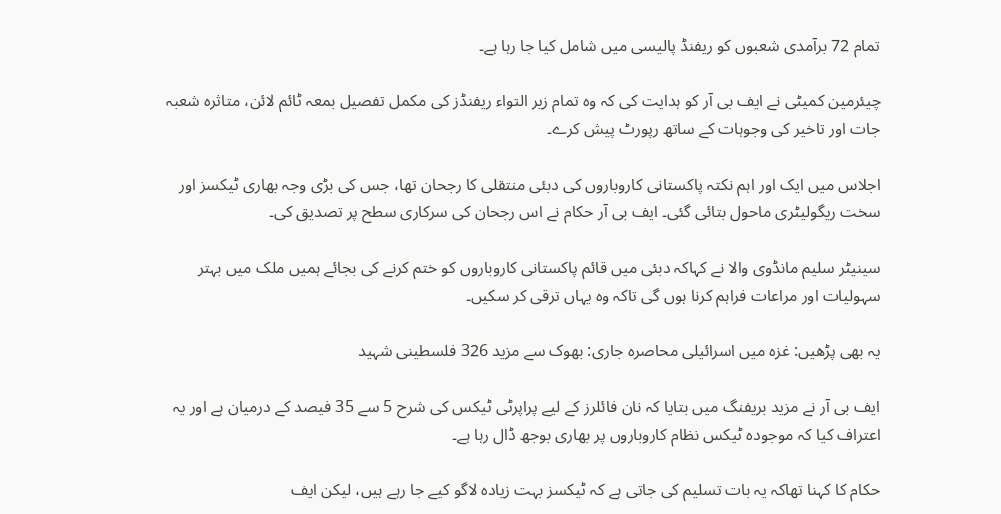تمام 72 برآمدی شعبوں کو ریفنڈ پالیسی میں شامل کیا جا رہا ہے۔

چیئرمین کمیٹی نے ایف بی آر کو ہدایت کی کہ وہ تمام زیر التواء ریفنڈز کی مکمل تفصیل بمعہ ٹائم لائن، متاثرہ شعبہ جات اور تاخیر کی وجوہات کے ساتھ رپورٹ پیش کرے۔

اجلاس میں ایک اور اہم نکتہ پاکستانی کاروباروں کی دبئی منتقلی کا رجحان تھا، جس کی بڑی وجہ بھاری ٹیکسز اور سخت ریگولیٹری ماحول بتائی گئی۔ ایف بی آر حکام نے اس رجحان کی سرکاری سطح پر تصدیق کی۔

سینیٹر سلیم مانڈوی والا نے کہاکہ دبئی میں قائم پاکستانی کاروباروں کو ختم کرنے کی بجائے ہمیں ملک میں بہتر سہولیات اور مراعات فراہم کرنا ہوں گی تاکہ وہ یہاں ترقی کر سکیں۔

یہ بھی پڑھیں: غزہ میں اسرائیلی محاصرہ جاری: بھوک سے مزید 326 فلسطینی شہید

ایف بی آر نے مزید بریفنگ میں بتایا کہ نان فائلرز کے لیے پراپرٹی ٹیکس کی شرح 5 سے 35 فیصد کے درمیان ہے اور یہ اعتراف کیا کہ موجودہ ٹیکس نظام کاروباروں پر بھاری بوجھ ڈال رہا ہے۔

حکام کا کہنا تھاکہ یہ بات تسلیم کی جاتی ہے کہ ٹیکسز بہت زیادہ لاگو کیے جا رہے ہیں، لیکن ایف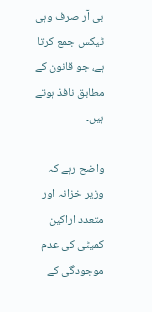بی آر صرف وہی ٹیکس جمع کرتا ہے، جو قانون کے مطابق نافذ ہوتے ہیں۔

واضح رہے کہ وزیر خزانہ اور متعدد اراکین کمیٹی کی عدم موجودگی کے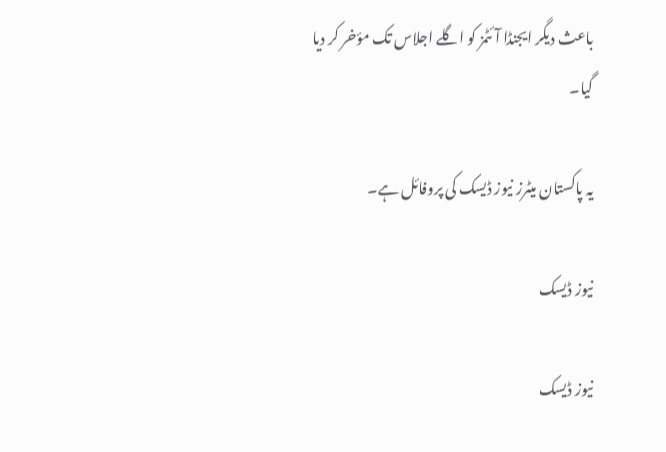باعث دیگر ایجنڈا آئٹمز کو اگلے اجلاس تک مؤخر کر دیا گیا۔

یہ پاکستان میٹرز نیوز ڈیسک کی پروفائل ہے۔

نیوز ڈیسک

نیوز ڈیسک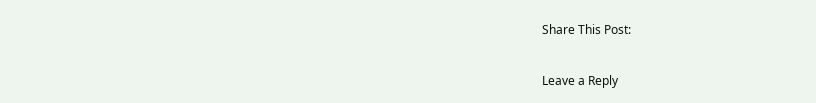Share This Post:

Leave a Reply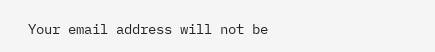Your email address will not be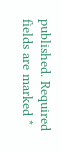published. Required fields are marked *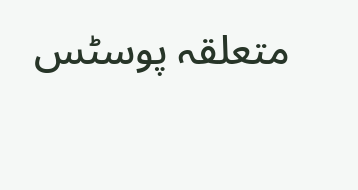متعلقہ پوسٹس